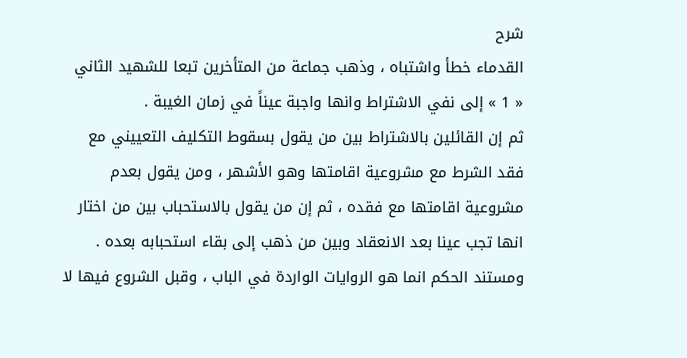شرح
القدماء خطأ واشتباه ، وذهب جماعة من المتأخرين تبعا للشهيد الثاني « 1 » إلى نفي الاشتراط وانها واجبة عيناً في زمان الغيبة .
ثم إن القائلين بالاشتراط بين من يقول بسقوط التكليف التعييني مع فقد الشرط مع مشروعية اقامتها وهو الأشهر ، ومن يقول بعدم مشروعية اقامتها مع فقده ، ثم إن من يقول بالاستحباب بين من اختار انها تجب عينا بعد الانعقاد وبين من ذهب إلى بقاء استحبابه بعده .
ومستند الحكم انما هو الروايات الواردة في الباب ، وقبل الشروع فيها لا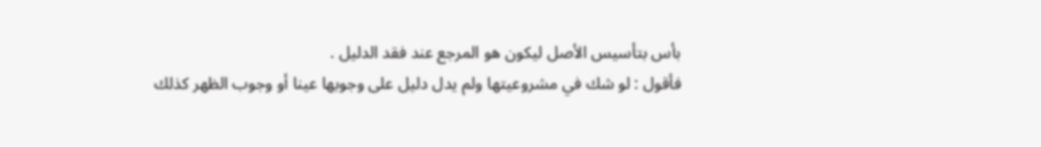بأس بتأسيس الأصل ليكون هو المرجع عند فقد الدليل .
فأقول : لو شك في مشروعيتها ولم يدل دليل على وجوبها عينا أو وجوب الظهر كذلك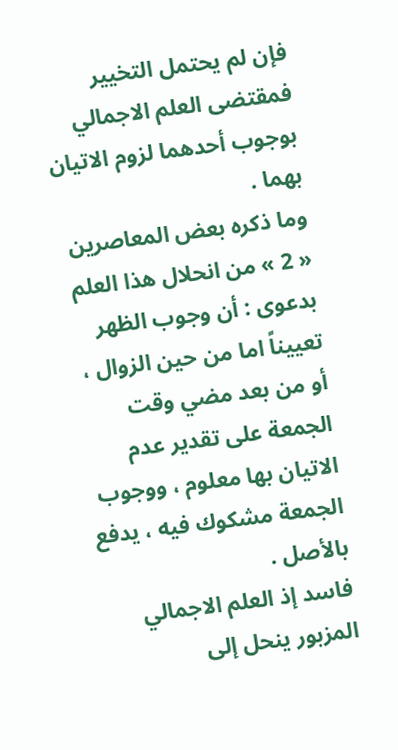فإن لم يحتمل التخيير فمقتضى العلم الاجمالي بوجوب أحدهما لزوم الاتيان بهما .
وما ذكره بعض المعاصرين « 2 » من انحلال هذا العلم بدعوى : أن وجوب الظهر تعييناً اما من حين الزوال ، أو من بعد مضي وقت الجمعة على تقدير عدم الاتيان بها معلوم ، ووجوب الجمعة مشكوك فيه ، يدفع بالأصل .
فاسد إذ العلم الاجمالي المزبور ينحل إلى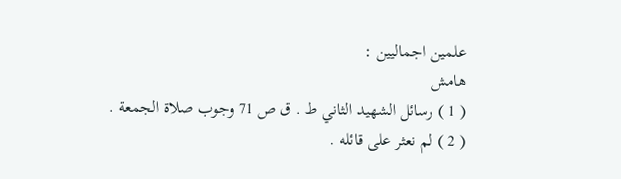علمين اجماليين :
هامش
( 1 ) رسائل الشهيد الثاني ط . ق ص 71 وجوب صلاة الجمعة .
( 2 ) لم نعثر على قائله .